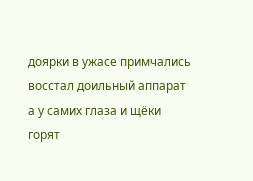доярки в ужасе примчались
восстал доильный аппарат
а у самих глаза и щёки
горят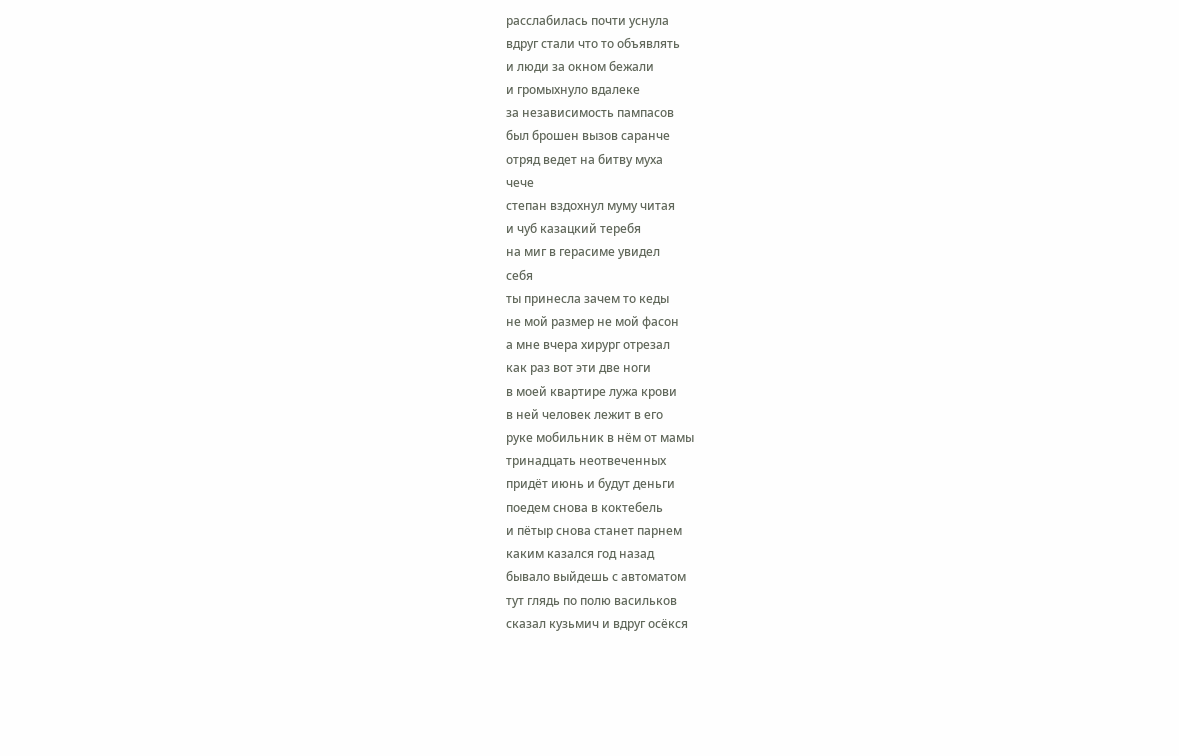расслабилась почти уснула
вдруг стали что то объявлять
и люди за окном бежали
и громыхнуло вдалеке
за независимость пампасов
был брошен вызов саранче
отряд ведет на битву муха
чече
степан вздохнул муму читая
и чуб казацкий теребя
на миг в герасиме увидел
себя
ты принесла зачем то кеды
не мой размер не мой фасон
а мне вчера хирург отрезал
как раз вот эти две ноги
в моей квартире лужа крови
в ней человек лежит в его
руке мобильник в нём от мамы
тринадцать неотвеченных
придёт июнь и будут деньги
поедем снова в коктебель
и пётыр снова станет парнем
каким казался год назад
бывало выйдешь с автоматом
тут глядь по полю васильков
сказал кузьмич и вдруг осёкся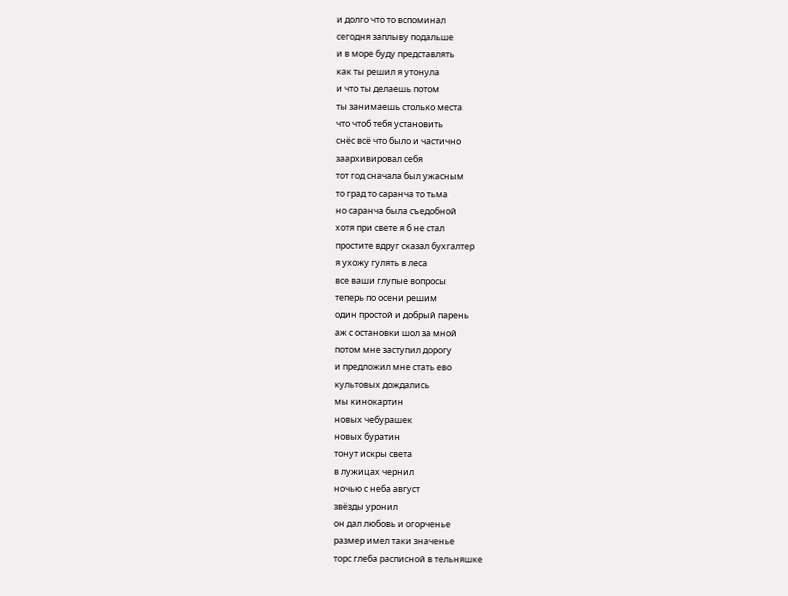и долго что то вспоминал
сегодня заплыву подальше
и в море буду представлять
как ты решил я утонула
и что ты делаешь потом
ты занимаешь столько места
что чтоб тебя установить
снёс всё что было и частично
заархивировал себя
тот год сначала был ужасным
то град то саранча то тьма
но саранча была съедобной
хотя при свете я б не стал
простите вдруг сказал бухгалтер
я ухожу гулять в леса
все ваши глупые вопросы
теперь по осени решим
один простой и добрый парень
аж с остановки шол за мной
потом мне заступил дорогу
и предложил мне стать ево
культовых дождались
мы кинокартин
новых чебурашек
новых буратин
тонут искры света
в лужицах чернил
ночью с неба август
звёзды уронил
он дал любовь и огорченье
размер имел таки значенье
торс глеба расписной в тельняшке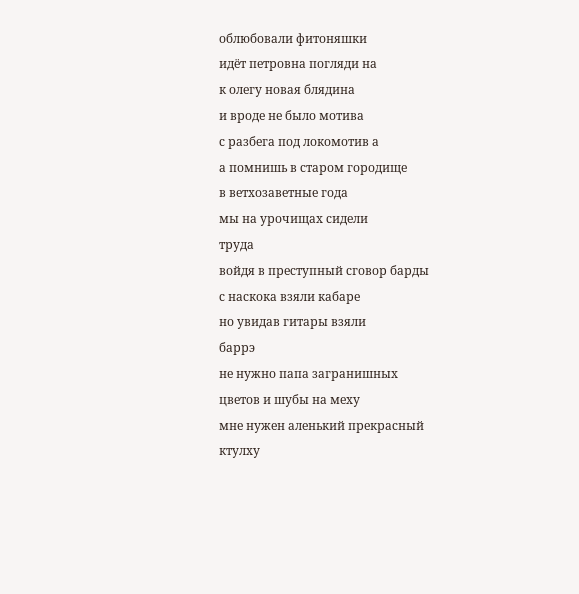облюбовали фитоняшки
идёт петровна погляди на
к олегу новая блядина
и вроде не было мотива
с разбега под локомотив а
а помнишь в старом городище
в ветхозаветные года
мы на урочищах сидели
труда
войдя в преступный сговор барды
с наскока взяли кабаре
но увидав гитары взяли
баррэ
не нужно папа загранишных
цветов и шубы на меху
мне нужен аленький прекрасный
ктулху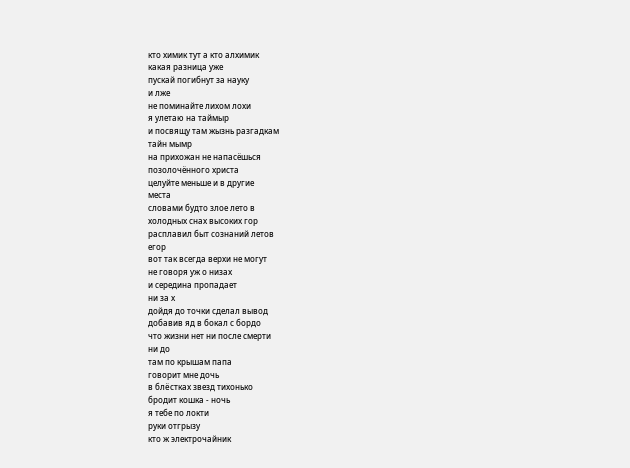кто химик тут а кто алхимик
какая разница уже
пускай погибнут за науку
и лже
не поминайте лихом лохи
я улетаю на таймыр
и посвящу там жызнь разгадкам
тайн мымр
на прихожан не напасёшься
позолочённого христа
целуйте меньше и в другие
места
словами будто злое лето в
холодных снах высоких гор
расплавил быт сознаний летов
егор
вот так всегда верхи не могут
не говоря уж о низах
и середина пропадает
ни за х
дойдя до точки сделал вывод
добавив яд в бокал с бордо
что жизни нет ни после смерти
ни до
там по крышам папа
говорит мне дочь
в блëстках звезд тихонько
бродит кошка - ночь
я тебе по локти
руки отгрызу
кто ж электрочайник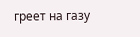греет на газу